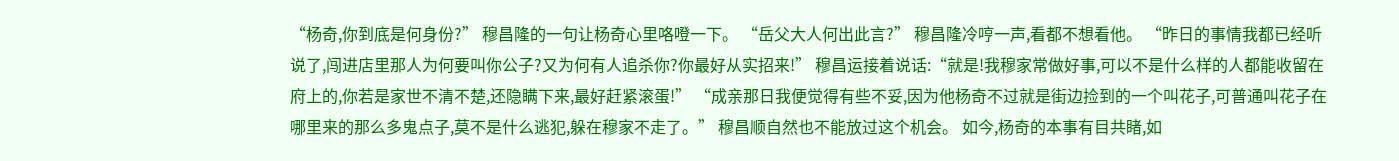“杨奇,你到底是何身份?” 穆昌隆的一句让杨奇心里咯噔一下。 “岳父大人何出此言?” 穆昌隆冷哼一声,看都不想看他。 “昨日的事情我都已经听说了,闯进店里那人为何要叫你公子?又为何有人追杀你?你最好从实招来!” 穆昌运接着说话:“就是!我穆家常做好事,可以不是什么样的人都能收留在府上的,你若是家世不清不楚,还隐瞒下来,最好赶紧滚蛋!” “成亲那日我便觉得有些不妥,因为他杨奇不过就是街边捡到的一个叫花子,可普通叫花子在哪里来的那么多鬼点子,莫不是什么逃犯,躲在穆家不走了。” 穆昌顺自然也不能放过这个机会。 如今,杨奇的本事有目共睹,如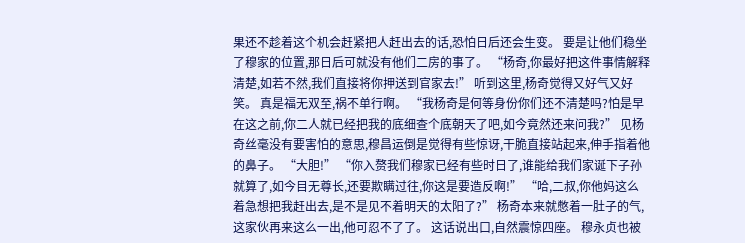果还不趁着这个机会赶紧把人赶出去的话,恐怕日后还会生变。 要是让他们稳坐了穆家的位置,那日后可就没有他们二房的事了。 “杨奇,你最好把这件事情解释清楚,如若不然,我们直接将你押送到官家去!” 听到这里,杨奇觉得又好气又好笑。 真是福无双至,祸不单行啊。 “我杨奇是何等身份你们还不清楚吗?怕是早在这之前,你二人就已经把我的底细查个底朝天了吧,如今竟然还来问我?” 见杨奇丝毫没有要害怕的意思,穆昌运倒是觉得有些惊讶,干脆直接站起来,伸手指着他的鼻子。 “大胆!” “你入赘我们穆家已经有些时日了,谁能给我们家诞下子孙就算了,如今目无尊长,还要欺瞒过往,你这是要造反啊!” “哈,二叔,你他妈这么着急想把我赶出去,是不是见不着明天的太阳了?” 杨奇本来就憋着一肚子的气,这家伙再来这么一出,他可忍不了了。 这话说出口,自然震惊四座。 穆永贞也被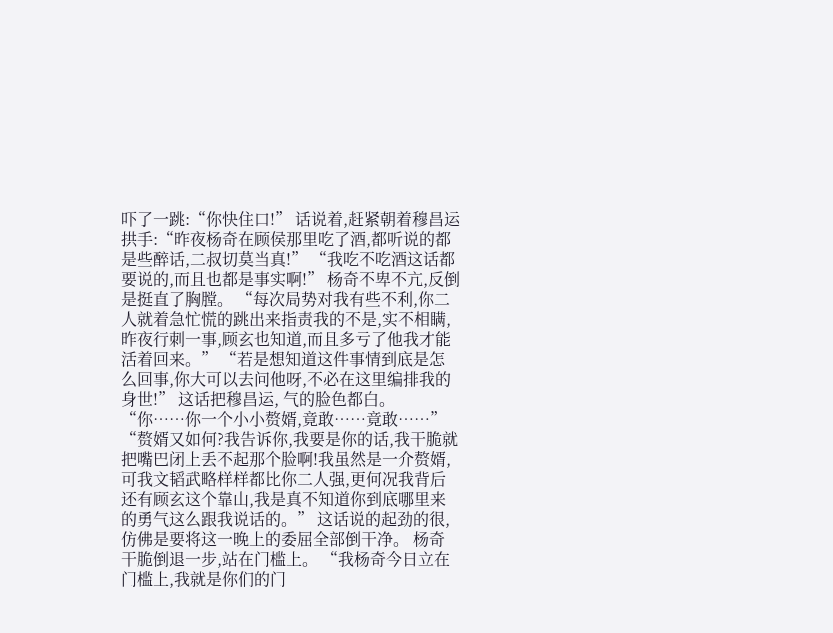吓了一跳:“你快住口!” 话说着,赶紧朝着穆昌运拱手:“昨夜杨奇在顾侯那里吃了酒,都听说的都是些醉话,二叔切莫当真!” “我吃不吃酒这话都要说的,而且也都是事实啊!” 杨奇不卑不亢,反倒是挺直了胸膛。 “每次局势对我有些不利,你二人就着急忙慌的跳出来指责我的不是,实不相瞒,昨夜行刺一事,顾玄也知道,而且多亏了他我才能活着回来。” “若是想知道这件事情到底是怎么回事,你大可以去问他呀,不必在这里编排我的身世!” 这话把穆昌运, 气的脸色都白。 “你……你一个小小赘婿,竟敢……竟敢……” “赘婿又如何?我告诉你,我要是你的话,我干脆就把嘴巴闭上丢不起那个脸啊!我虽然是一介赘婿,可我文韬武略样样都比你二人强,更何况我背后还有顾玄这个靠山,我是真不知道你到底哪里来的勇气这么跟我说话的。” 这话说的起劲的很,仿佛是要将这一晚上的委屈全部倒干净。 杨奇干脆倒退一步,站在门槛上。 “我杨奇今日立在门槛上,我就是你们的门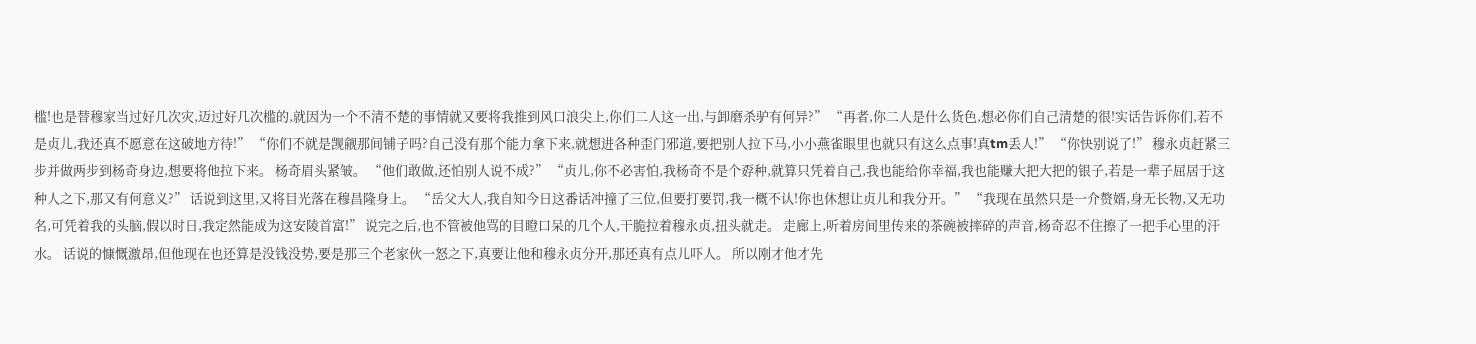槛!也是替穆家当过好几次灾,迈过好几次槛的,就因为一个不清不楚的事情就又要将我推到风口浪尖上,你们二人这一出,与卸磨杀驴有何异?” “再者,你二人是什么货色,想必你们自己清楚的很!实话告诉你们,若不是贞儿,我还真不愿意在这破地方待!” “你们不就是觊觎那间铺子吗?自己没有那个能力拿下来,就想进各种歪门邪道,要把别人拉下马,小小燕雀眼里也就只有这么点事!真tm丢人!” “你快别说了!” 穆永贞赶紧三步并做两步到杨奇身边,想要将他拉下来。 杨奇眉头紧皱。 “他们敢做,还怕别人说不成?” “贞儿,你不必害怕,我杨奇不是个孬种,就算只凭着自己,我也能给你幸福,我也能赚大把大把的银子,若是一辈子屈居于这种人之下,那又有何意义?” 话说到这里,又将目光落在穆昌隆身上。 “岳父大人,我自知今日这番话冲撞了三位,但要打要罚,我一概不认!你也休想让贞儿和我分开。” “我现在虽然只是一介赘婿,身无长物,又无功名,可凭着我的头脑,假以时日,我定然能成为这安陵首富!” 说完之后,也不管被他骂的目瞪口呆的几个人,干脆拉着穆永贞,扭头就走。 走廊上,听着房间里传来的茶碗被摔碎的声音,杨奇忍不住擦了一把手心里的汗水。 话说的慷慨激昂,但他现在也还算是没钱没势,要是那三个老家伙一怒之下,真要让他和穆永贞分开,那还真有点儿吓人。 所以刚才他才先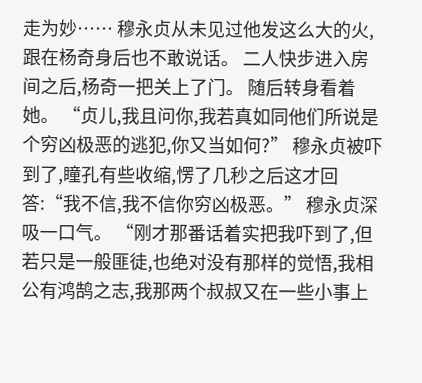走为妙…… 穆永贞从未见过他发这么大的火,跟在杨奇身后也不敢说话。 二人快步进入房间之后,杨奇一把关上了门。 随后转身看着她。 “贞儿,我且问你,我若真如同他们所说是个穷凶极恶的逃犯,你又当如何?” 穆永贞被吓到了,瞳孔有些收缩,愣了几秒之后这才回答:“我不信,我不信你穷凶极恶。” 穆永贞深吸一口气。 “刚才那番话着实把我吓到了,但若只是一般匪徒,也绝对没有那样的觉悟,我相公有鸿鹄之志,我那两个叔叔又在一些小事上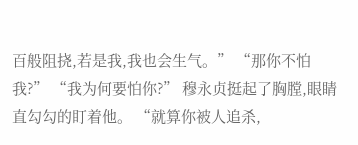百般阻挠,若是我,我也会生气。” “那你不怕我?” “我为何要怕你?” 穆永贞挺起了胸膛,眼睛直勾勾的盯着他。 “就算你被人追杀,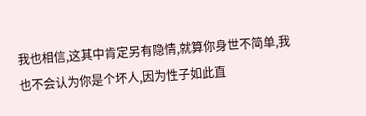我也相信,这其中肯定另有隐情,就算你身世不简单,我也不会认为你是个坏人,因为性子如此直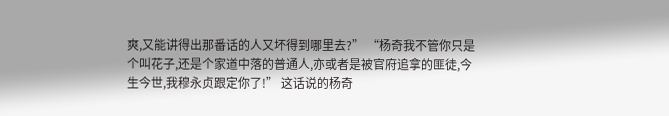爽,又能讲得出那番话的人又坏得到哪里去?” “杨奇我不管你只是个叫花子,还是个家道中落的普通人,亦或者是被官府追拿的匪徒,今生今世,我穆永贞跟定你了!” 这话说的杨奇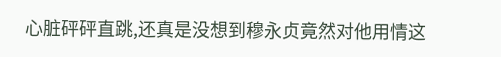心脏砰砰直跳,还真是没想到穆永贞竟然对他用情这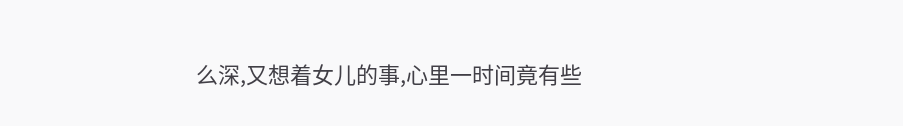么深,又想着女儿的事,心里一时间竟有些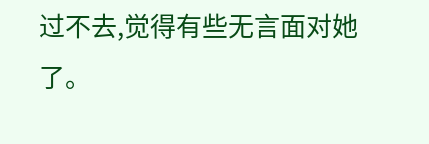过不去,觉得有些无言面对她了。